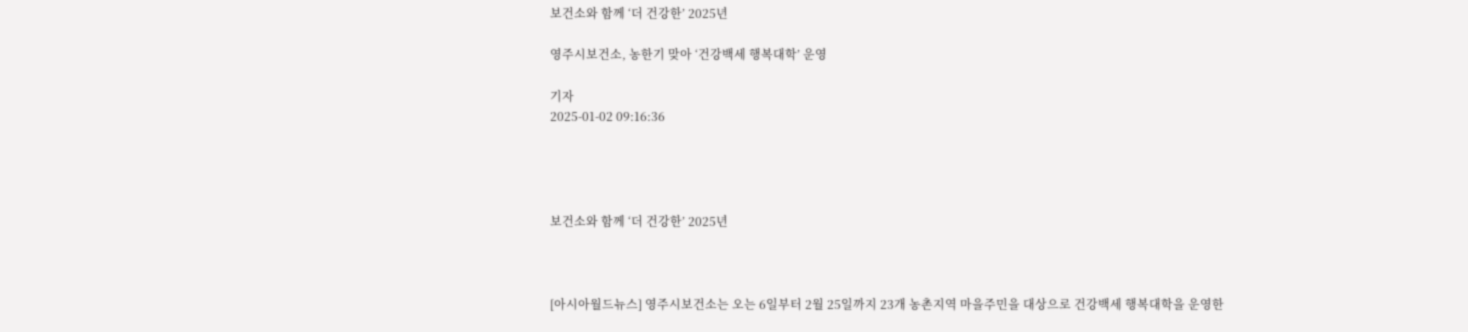보건소와 함께 ‘더 건강한’ 2025년

영주시보건소, 농한기 맞아 ‘건강백세 행복대학’ 운영

기자
2025-01-02 09:16:36




보건소와 함께 ‘더 건강한’ 2025년



[아시아월드뉴스] 영주시보건소는 오는 6일부터 2월 25일까지 23개 농촌지역 마을주민을 대상으로 건강백세 행복대학을 운영한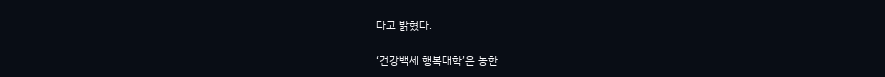다고 밝혔다.

‘건강백세 행복대학’은 농한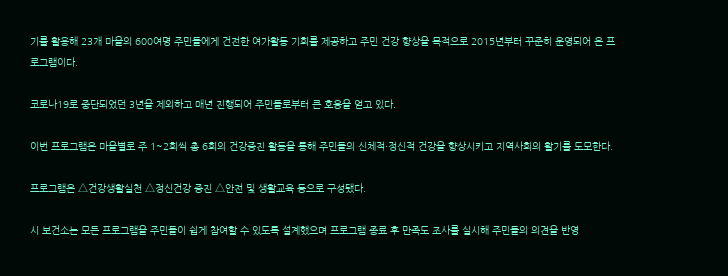기를 활용해 23개 마을의 600여명 주민들에게 건전한 여가활동 기회를 제공하고 주민 건강 향상을 목적으로 2015년부터 꾸준히 운영되어 온 프로그램이다.

코로나19로 중단되었던 3년을 제외하고 매년 진행되어 주민들로부터 큰 호응을 얻고 있다.

이번 프로그램은 마을별로 주 1~2회씩 총 6회의 건강증진 활동을 통해 주민들의 신체적·정신적 건강을 향상시키고 지역사회의 활기를 도모한다.

프로그램은 △건강생활실천 △정신건강 증진 △안전 및 생활교육 등으로 구성됐다.

시 보건소는 모든 프로그램을 주민들이 쉽게 참여할 수 있도록 설계했으며 프로그램 종료 후 만족도 조사를 실시해 주민들의 의견을 반영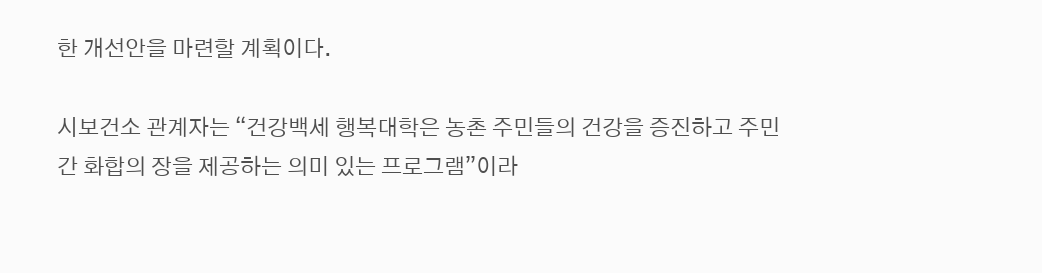한 개선안을 마련할 계획이다.

시보건소 관계자는 “건강백세 행복대학은 농촌 주민들의 건강을 증진하고 주민 간 화합의 장을 제공하는 의미 있는 프로그램”이라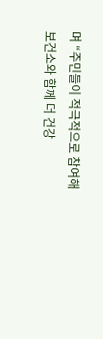며 “주민들이 적극적으로 참여해 보건소와 함께 더 건강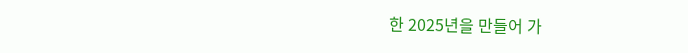한 2025년을 만들어 가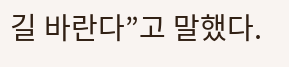길 바란다”고 말했다.